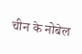चीन के नोबेल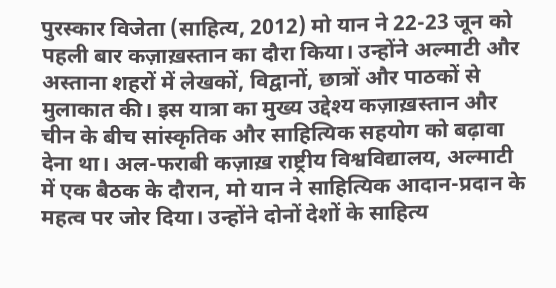पुरस्कार विजेता (साहित्य, 2012) मो यान ने 22-23 जून को पहली बार कज़ाख़स्तान का दौरा किया। उन्होंने अल्माटी और अस्ताना शहरों में लेखकों, विद्वानों, छात्रों और पाठकों से मुलाकात की। इस यात्रा का मुख्य उद्देश्य कज़ाख़स्तान और चीन के बीच सांस्कृतिक और साहित्यिक सहयोग को बढ़ावा देना था। अल-फराबी कज़ाख़ राष्ट्रीय विश्वविद्यालय, अल्माटी में एक बैठक के दौरान, मो यान ने साहित्यिक आदान-प्रदान के महत्व पर जोर दिया। उन्होंने दोनों देशों के साहित्य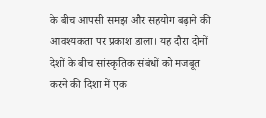के बीच आपसी समझ और सहयोग बढ़ाने की आवश्यकता पर प्रकाश डाला। यह दौरा दोनों देशों के बीच सांस्कृतिक संबंधों को मजबूत करने की दिशा में एक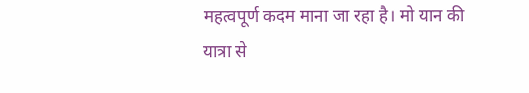महत्वपूर्ण कदम माना जा रहा है। मो यान की यात्रा से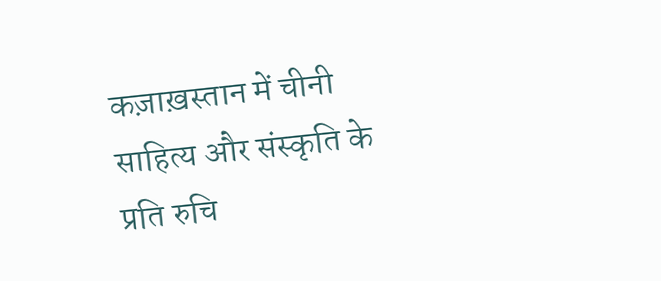कज़ाख़स्तान में चीनी साहित्य और संस्कृति के प्रति रुचि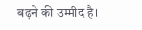बढ़ने की उम्मीद है।